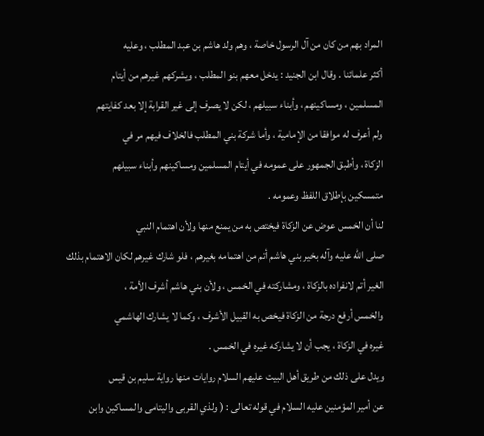المراد بهم من كان من آل الرسول خاصة ، وهم ولد هاشم بن عبد المطلب ، وعليه
أكثر علمائنا . وقال ابن الجنيد : يدخل معهم بنو المطلب ، ويشركهم غيرهم من أيتام
المسلمين ، ومساكينهم ، وأبناء سبيلهم ، لكن لا يصرف إلى غير القرابة إلا بعد كفايتهم
ولم أعرف له موافقا من الإمامية ، وأما شركة بني المطلب فالخلاف فيهم مر في
الزكاة ، وأطبق الجمهور على عمومه في أيتام المسلمين ومساكينهم وأبناء سبيلهم
متمسكين بإطلاق اللفظ وعمومه .
لنا أن الخمس عوض عن الزكاة فيختص به من يمنع منها ولأن اهتمام النبي
صلى الله عليه وآله بخير بني هاشم أتم من اهتمامه بغيرهم ، فلو شارك غيرهم لكان الاهتمام بذلك
الغير أتم لانفراده بالزكاة ، ومشاركته في الخمس ، ولأن بني هاشم أشرف الأمة ،
والخمس أرفع درجة من الزكاة فيخص به القبيل الأشرف ، وكما لا يشارك الهاشمي
غيره في الزكاة ، يجب أن لا يشاركه غيره في الخمس .
ويدل على ذلك من طريق أهل البيت عليهم السلام روايات منها رواية سليم بن قيس
عن أمير المؤمنين عليه السلام في قوله تعالى : ( ولذي القربى واليتامى والمساكين وابن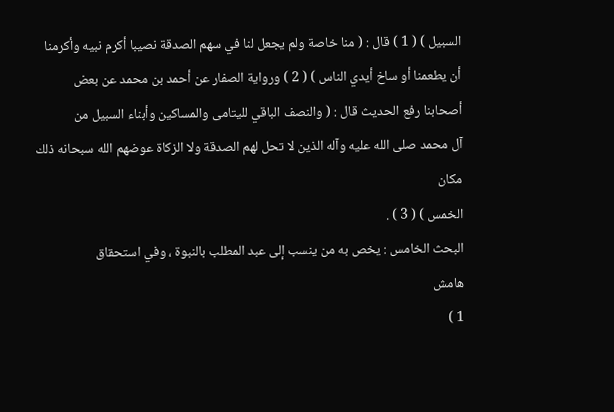السبيل ) ( 1 ) قال : ( منا خاصة ولم يجعل لنا في سهم الصدقة نصيبا أكرم نبيه وأكرمنا
أن يطعمنا أو ساخ أيدي الناس ) ( 2 ) ورواية الصفار عن أحمد بن محمد عن بعض
أصحابنا رفع الحديث قال : ( والنصف الباقي لليتامى والمساكين وأبناء السبيل من
آل محمد صلى الله عليه وآله الذين لا تحل لهم الصدقة ولا الزكاة عوضهم الله سبحانه ذلك مكان
الخمس ) ( 3 ) .
البحث الخامس : يخص به من ينسب إلى عبد المطلب بالنبوة ، وفي استحقاق
هامش
1 )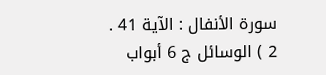سورة الأنفال : الآية 41 .
2 ) الوسائل ج 6 أبواب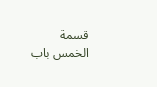قسمة الخمس باب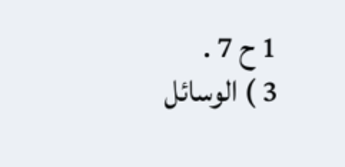1 ح 7 .
3 ) الوسائل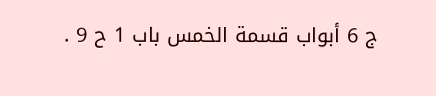ج 6 أبواب قسمة الخمس باب 1 ح 9 .